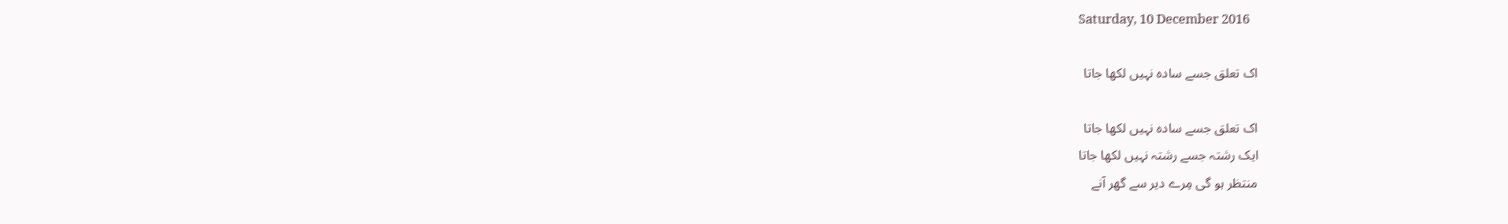Saturday, 10 December 2016

اک تعلق جسے سادہ نہیں لکھا جاتا

اک تعلق جسے سادہ نہیں لکھا جاتا
ایک رشتہ جسے رشتہ نہیں لکھا جاتا
منتظر ہو گی مِرے دیر سے گھر آنے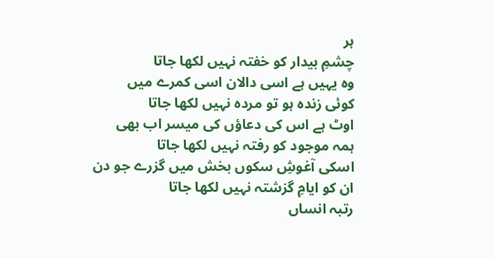ہر
چشمِ بیدار کو خفتہ نہیں لکھا جاتا
وہ یہیں ہے اسی دالان اسی کمرے میں
کوئی زندہ ہو تو مردہ نہیں لکھا جاتا
اوٹ ہے اس کی دعاؤں کی میسر اب بھی
ہمہ موجود کو رفتہ نہیں لکھا جاتا
اسکی آغوشِ سکوں بخش میں گزرے جو دن
ان کو ایامِ گزشتہ نہیں لکھا جاتا
رتبہ انساں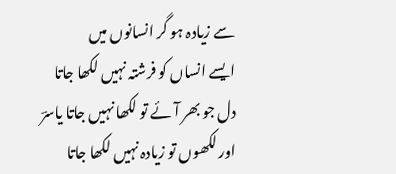سے زیادہ ہو گر انسانوں میں
ایسے انساں کو فرشتہ نہیں لکھا جاتا
دل جو بھر آئے تو لکھا نہیں جاتا یاسرؔ
اور لکھوں تو زیادہ نہیں لکھا جاتا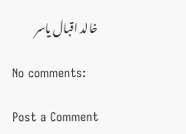خالد اقبال یاسر

No comments:

Post a Comment